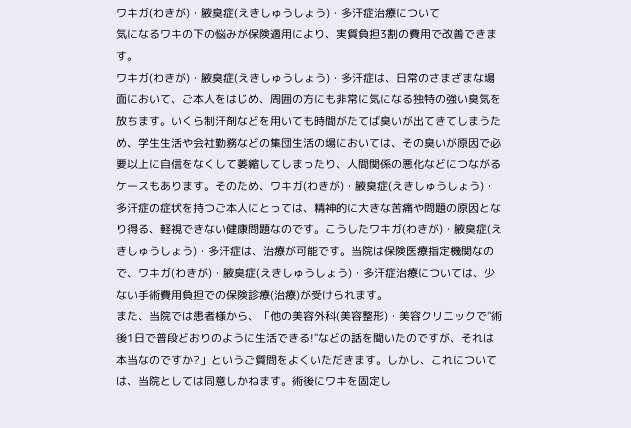ワキガ(わきが)・腋臭症(えきしゅうしょう)・多汗症治療について
気になるワキの下の悩みが保険適用により、実質負担3割の費用で改善できます。
ワキガ(わきが)・腋臭症(えきしゅうしょう)・多汗症は、日常のさまざまな場面において、ご本人をはじめ、周囲の方にも非常に気になる独特の強い臭気を放ちます。いくら制汗剤などを用いても時間がたてば臭いが出てきてしまうため、学生生活や会社勤務などの集団生活の場においては、その臭いが原因で必要以上に自信をなくして萎縮してしまったり、人間関係の悪化などにつながるケースもあります。そのため、ワキガ(わきが)・腋臭症(えきしゅうしょう)・多汗症の症状を持つご本人にとっては、精神的に大きな苦痛や問題の原因となり得る、軽視できない健康問題なのです。こうしたワキガ(わきが)・腋臭症(えきしゅうしょう)・多汗症は、治療が可能です。当院は保険医療指定機関なので、ワキガ(わきが)・腋臭症(えきしゅうしょう)・多汗症治療については、少ない手術費用負担での保険診療(治療)が受けられます。
また、当院では患者様から、「他の美容外科(美容整形)・美容クリニックで"術後1日で普段どおりのように生活できる!"などの話を聞いたのですが、それは本当なのですか?」というご質問をよくいただきます。しかし、これについては、当院としては同意しかねます。術後にワキを固定し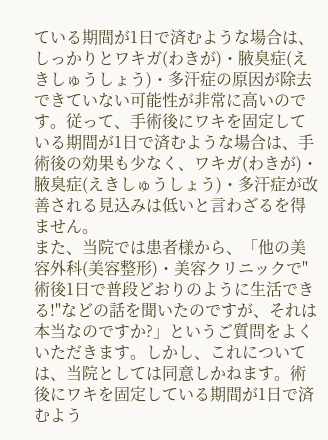ている期間が1日で済むような場合は、しっかりとワキガ(わきが)・腋臭症(えきしゅうしょう)・多汗症の原因が除去できていない可能性が非常に高いのです。従って、手術後にワキを固定している期間が1日で済むような場合は、手術後の効果も少なく、ワキガ(わきが)・腋臭症(えきしゅうしょう)・多汗症が改善される見込みは低いと言わざるを得ません。
また、当院では患者様から、「他の美容外科(美容整形)・美容クリニックで"術後1日で普段どおりのように生活できる!"などの話を聞いたのですが、それは本当なのですか?」というご質問をよくいただきます。しかし、これについては、当院としては同意しかねます。術後にワキを固定している期間が1日で済むよう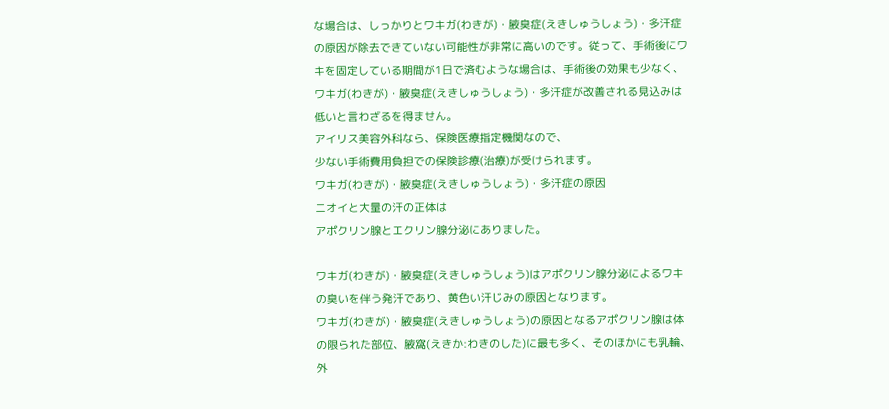な場合は、しっかりとワキガ(わきが)・腋臭症(えきしゅうしょう)・多汗症の原因が除去できていない可能性が非常に高いのです。従って、手術後にワキを固定している期間が1日で済むような場合は、手術後の効果も少なく、ワキガ(わきが)・腋臭症(えきしゅうしょう)・多汗症が改善される見込みは低いと言わざるを得ません。
アイリス美容外科なら、保険医療指定機関なので、
少ない手術費用負担での保険診療(治療)が受けられます。
ワキガ(わきが)・腋臭症(えきしゅうしょう)・多汗症の原因
ニオイと大量の汗の正体は
アポクリン腺とエクリン腺分泌にありました。

ワキガ(わきが)・腋臭症(えきしゅうしょう)はアポクリン腺分泌によるワキの臭いを伴う発汗であり、黄色い汗じみの原因となります。
ワキガ(わきが)・腋臭症(えきしゅうしょう)の原因となるアポクリン腺は体の限られた部位、腋窩(えきか:わきのした)に最も多く、そのほかにも乳輪、外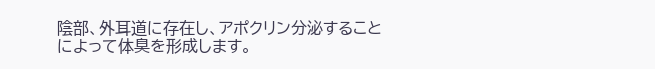陰部、外耳道に存在し、アポクリン分泌することによって体臭を形成します。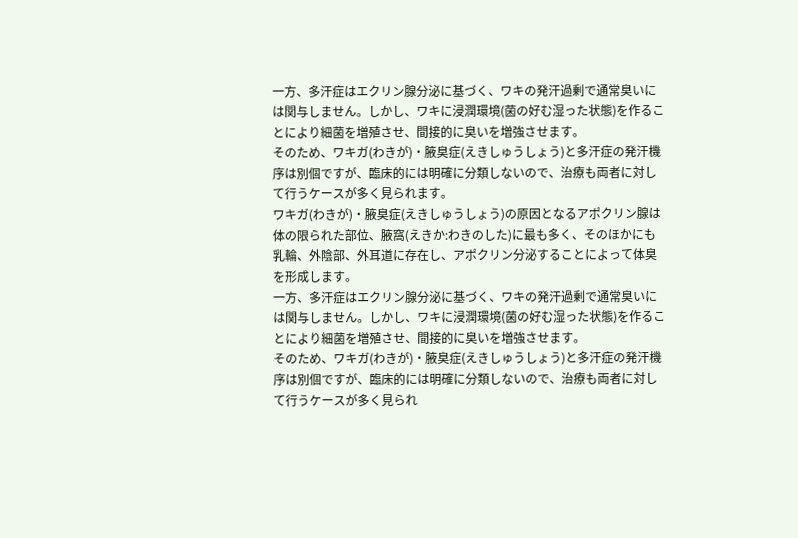一方、多汗症はエクリン腺分泌に基づく、ワキの発汗過剰で通常臭いには関与しません。しかし、ワキに浸潤環境(菌の好む湿った状態)を作ることにより細菌を増殖させ、間接的に臭いを増強させます。
そのため、ワキガ(わきが)・腋臭症(えきしゅうしょう)と多汗症の発汗機序は別個ですが、臨床的には明確に分類しないので、治療も両者に対して行うケースが多く見られます。
ワキガ(わきが)・腋臭症(えきしゅうしょう)の原因となるアポクリン腺は体の限られた部位、腋窩(えきか:わきのした)に最も多く、そのほかにも乳輪、外陰部、外耳道に存在し、アポクリン分泌することによって体臭を形成します。
一方、多汗症はエクリン腺分泌に基づく、ワキの発汗過剰で通常臭いには関与しません。しかし、ワキに浸潤環境(菌の好む湿った状態)を作ることにより細菌を増殖させ、間接的に臭いを増強させます。
そのため、ワキガ(わきが)・腋臭症(えきしゅうしょう)と多汗症の発汗機序は別個ですが、臨床的には明確に分類しないので、治療も両者に対して行うケースが多く見られ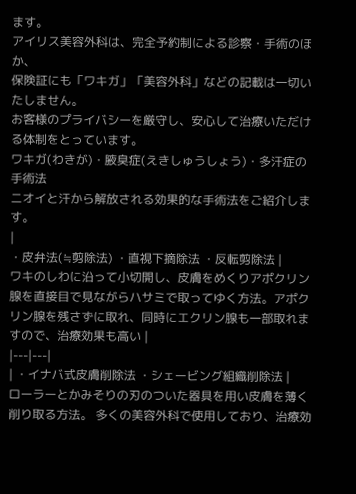ます。
アイリス美容外科は、完全予約制による診察・手術のほか、
保険証にも「ワキガ」「美容外科」などの記載は一切いたしません。
お客様のプライバシーを厳守し、安心して治療いただける体制をとっています。
ワキガ(わきが)・腋臭症(えきしゅうしょう)・多汗症の手術法
ニオイと汗から解放される効果的な手術法をご紹介します。
|
・皮弁法(≒剪除法) ・直視下摘除法 ・反転剪除法 |
ワキのしわに沿って小切開し、皮膚をめくりアポクリン腺を直接目で見ながらハサミで取ってゆく方法。アポクリン腺を残さずに取れ、同時にエクリン腺も一部取れますので、治療効果も高い |
|---|---|
| ・イナバ式皮膚削除法 ・シェービング組織削除法 |
ローラーとかみそりの刃のついた器具を用い皮膚を薄く削り取る方法。 多くの美容外科で使用しており、治療効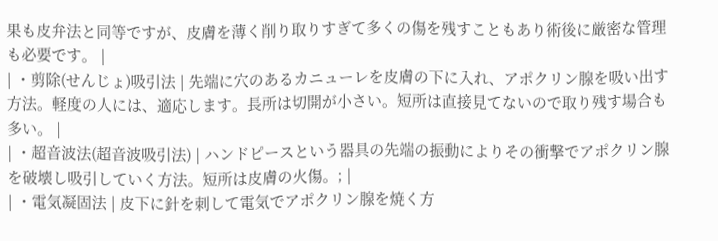果も皮弁法と同等ですが、皮膚を薄く削り取りすぎて多くの傷を残すこともあり術後に厳密な管理も必要です。 |
| ・剪除(せんじょ)吸引法 | 先端に穴のあるカニューレを皮膚の下に入れ、アポクリン腺を吸い出す方法。軽度の人には、適応します。長所は切開が小さい。短所は直接見てないので取り残す場合も多い。 |
| ・超音波法(超音波吸引法) | ハンドピースという器具の先端の振動によりその衝撃でアポクリン腺を破壊し吸引していく方法。短所は皮膚の火傷。; |
| ・電気凝固法 | 皮下に針を刺して電気でアポクリン腺を焼く方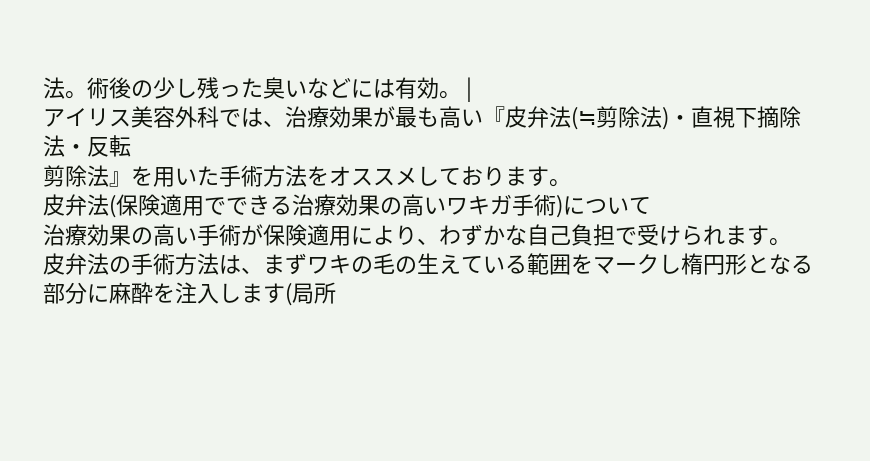法。術後の少し残った臭いなどには有効。 |
アイリス美容外科では、治療効果が最も高い『皮弁法(≒剪除法)・直視下摘除法・反転
剪除法』を用いた手術方法をオススメしております。
皮弁法(保険適用でできる治療効果の高いワキガ手術)について
治療効果の高い手術が保険適用により、わずかな自己負担で受けられます。
皮弁法の手術方法は、まずワキの毛の生えている範囲をマークし楕円形となる部分に麻酔を注入します(局所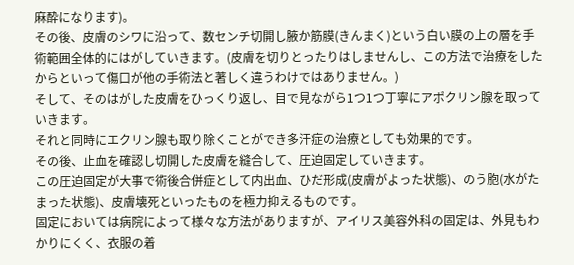麻酔になります)。
その後、皮膚のシワに沿って、数センチ切開し腋か筋膜(きんまく)という白い膜の上の層を手術範囲全体的にはがしていきます。(皮膚を切りとったりはしませんし、この方法で治療をしたからといって傷口が他の手術法と著しく違うわけではありません。)
そして、そのはがした皮膚をひっくり返し、目で見ながら1つ1つ丁寧にアポクリン腺を取っていきます。
それと同時にエクリン腺も取り除くことができ多汗症の治療としても効果的です。
その後、止血を確認し切開した皮膚を縫合して、圧迫固定していきます。
この圧迫固定が大事で術後合併症として内出血、ひだ形成(皮膚がよった状態)、のう胞(水がたまった状態)、皮膚壊死といったものを極力抑えるものです。
固定においては病院によって様々な方法がありますが、アイリス美容外科の固定は、外見もわかりにくく、衣服の着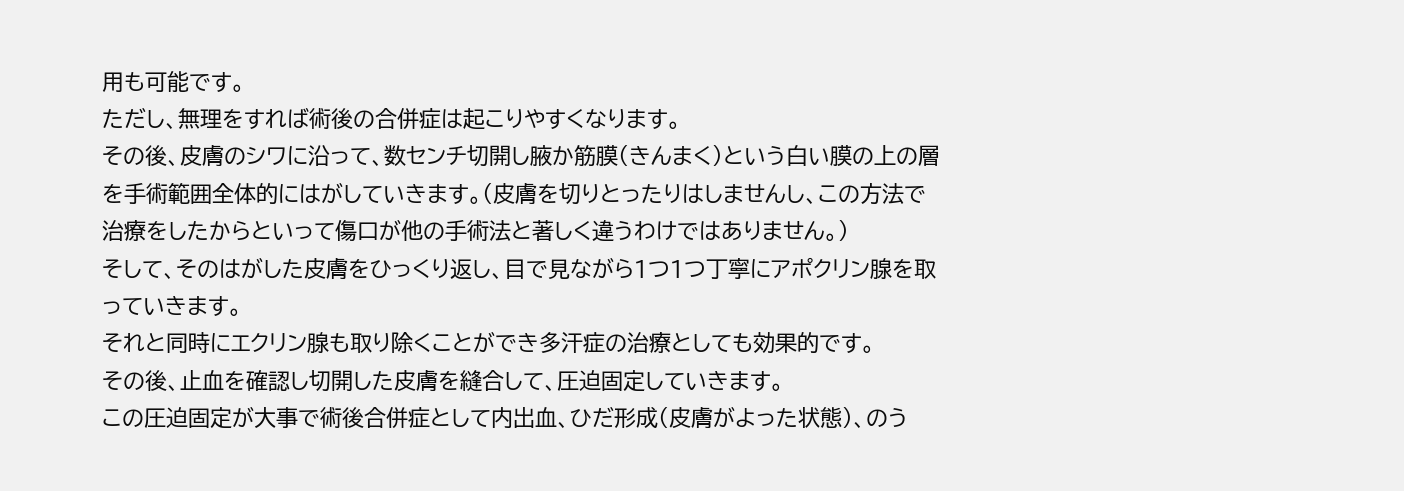用も可能です。
ただし、無理をすれば術後の合併症は起こりやすくなります。
その後、皮膚のシワに沿って、数センチ切開し腋か筋膜(きんまく)という白い膜の上の層を手術範囲全体的にはがしていきます。(皮膚を切りとったりはしませんし、この方法で治療をしたからといって傷口が他の手術法と著しく違うわけではありません。)
そして、そのはがした皮膚をひっくり返し、目で見ながら1つ1つ丁寧にアポクリン腺を取っていきます。
それと同時にエクリン腺も取り除くことができ多汗症の治療としても効果的です。
その後、止血を確認し切開した皮膚を縫合して、圧迫固定していきます。
この圧迫固定が大事で術後合併症として内出血、ひだ形成(皮膚がよった状態)、のう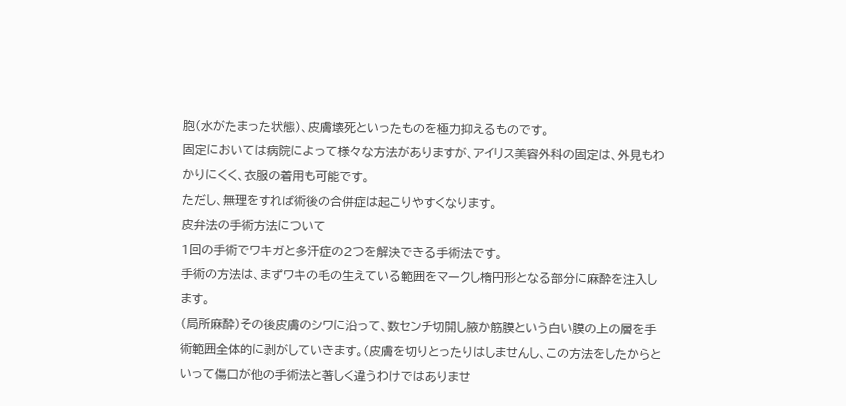胞(水がたまった状態)、皮膚壊死といったものを極力抑えるものです。
固定においては病院によって様々な方法がありますが、アイリス美容外科の固定は、外見もわかりにくく、衣服の着用も可能です。
ただし、無理をすれば術後の合併症は起こりやすくなります。
皮弁法の手術方法について
1回の手術でワキガと多汗症の2つを解決できる手術法です。
手術の方法は、まずワキの毛の生えている範囲をマークし楕円形となる部分に麻酔を注入します。
(局所麻酔)その後皮膚のシワに沿って、数センチ切開し腋か筋膜という白い膜の上の層を手術範囲全体的に剥がしていきます。(皮膚を切りとったりはしませんし、この方法をしたからといって傷口が他の手術法と著しく違うわけではありませ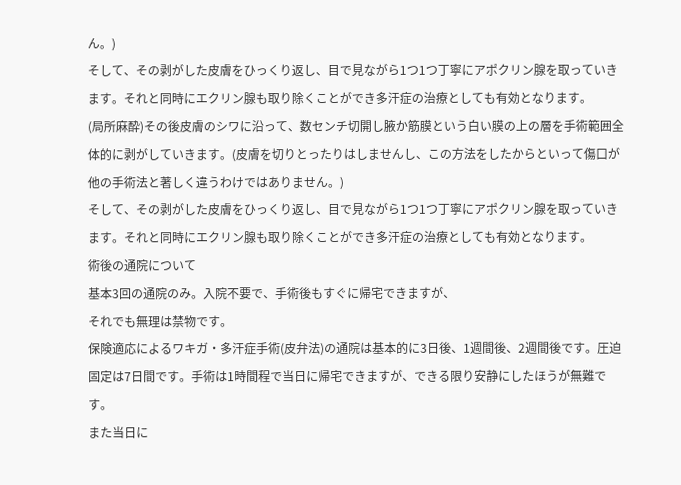ん。)
そして、その剥がした皮膚をひっくり返し、目で見ながら1つ1つ丁寧にアポクリン腺を取っていきます。それと同時にエクリン腺も取り除くことができ多汗症の治療としても有効となります。
(局所麻酔)その後皮膚のシワに沿って、数センチ切開し腋か筋膜という白い膜の上の層を手術範囲全体的に剥がしていきます。(皮膚を切りとったりはしませんし、この方法をしたからといって傷口が他の手術法と著しく違うわけではありません。)
そして、その剥がした皮膚をひっくり返し、目で見ながら1つ1つ丁寧にアポクリン腺を取っていきます。それと同時にエクリン腺も取り除くことができ多汗症の治療としても有効となります。
術後の通院について
基本3回の通院のみ。入院不要で、手術後もすぐに帰宅できますが、
それでも無理は禁物です。
保険適応によるワキガ・多汗症手術(皮弁法)の通院は基本的に3日後、1週間後、2週間後です。圧迫固定は7日間です。手術は1時間程で当日に帰宅できますが、できる限り安静にしたほうが無難です。
また当日に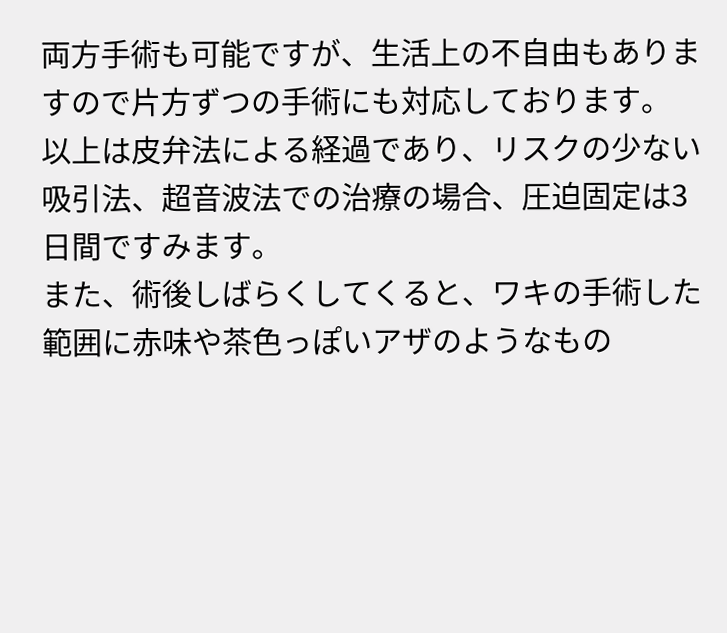両方手術も可能ですが、生活上の不自由もありますので片方ずつの手術にも対応しております。
以上は皮弁法による経過であり、リスクの少ない吸引法、超音波法での治療の場合、圧迫固定は3日間ですみます。
また、術後しばらくしてくると、ワキの手術した範囲に赤味や茶色っぽいアザのようなもの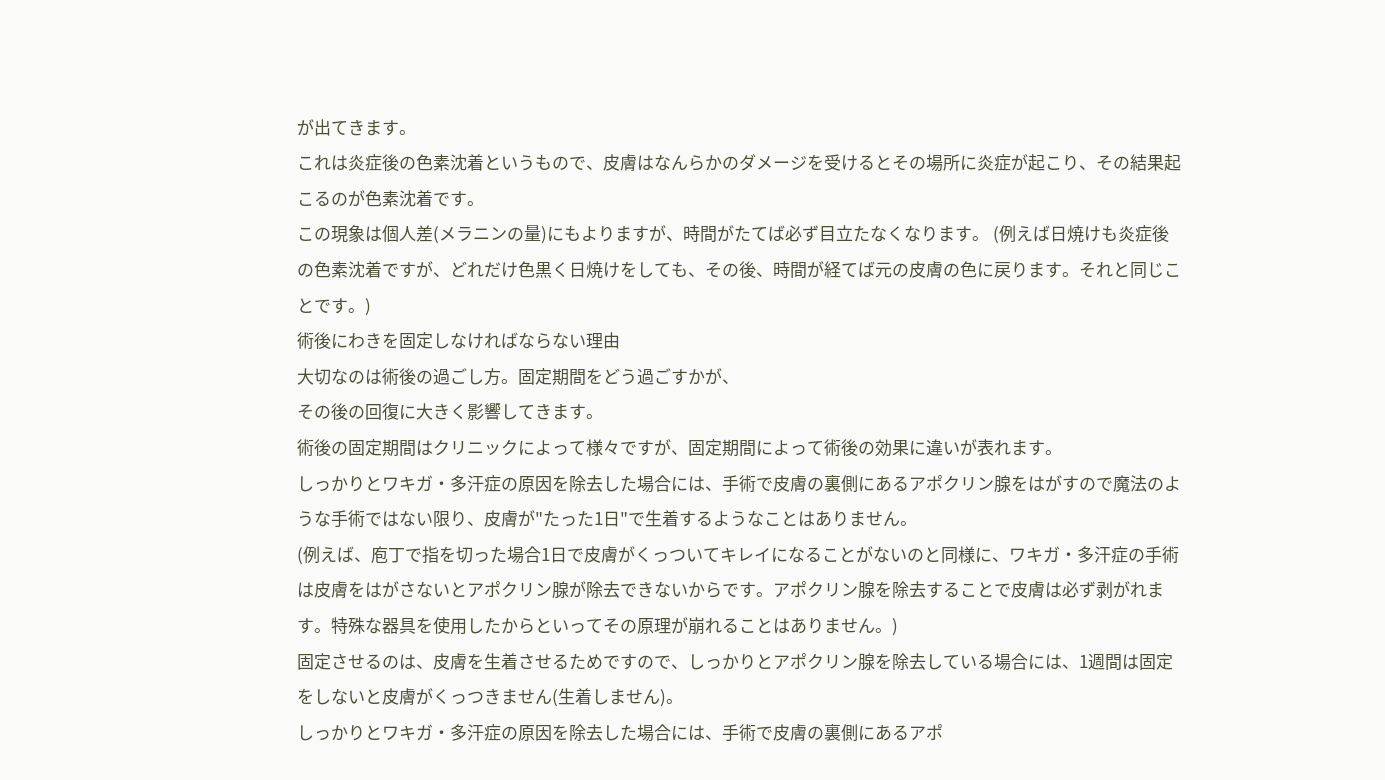が出てきます。
これは炎症後の色素沈着というもので、皮膚はなんらかのダメージを受けるとその場所に炎症が起こり、その結果起こるのが色素沈着です。
この現象は個人差(メラニンの量)にもよりますが、時間がたてば必ず目立たなくなります。 (例えば日焼けも炎症後の色素沈着ですが、どれだけ色黒く日焼けをしても、その後、時間が経てば元の皮膚の色に戻ります。それと同じことです。)
術後にわきを固定しなければならない理由
大切なのは術後の過ごし方。固定期間をどう過ごすかが、
その後の回復に大きく影響してきます。
術後の固定期間はクリニックによって様々ですが、固定期間によって術後の効果に違いが表れます。
しっかりとワキガ・多汗症の原因を除去した場合には、手術で皮膚の裏側にあるアポクリン腺をはがすので魔法のような手術ではない限り、皮膚が"たった1日"で生着するようなことはありません。
(例えば、庖丁で指を切った場合1日で皮膚がくっついてキレイになることがないのと同様に、ワキガ・多汗症の手術は皮膚をはがさないとアポクリン腺が除去できないからです。アポクリン腺を除去することで皮膚は必ず剥がれます。特殊な器具を使用したからといってその原理が崩れることはありません。)
固定させるのは、皮膚を生着させるためですので、しっかりとアポクリン腺を除去している場合には、1週間は固定をしないと皮膚がくっつきません(生着しません)。
しっかりとワキガ・多汗症の原因を除去した場合には、手術で皮膚の裏側にあるアポ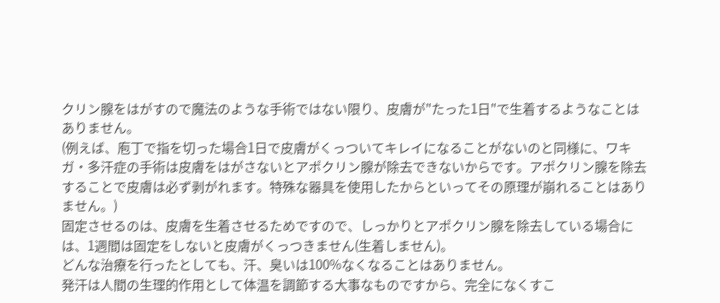クリン腺をはがすので魔法のような手術ではない限り、皮膚が"たった1日"で生着するようなことはありません。
(例えば、庖丁で指を切った場合1日で皮膚がくっついてキレイになることがないのと同様に、ワキガ・多汗症の手術は皮膚をはがさないとアポクリン腺が除去できないからです。アポクリン腺を除去することで皮膚は必ず剥がれます。特殊な器具を使用したからといってその原理が崩れることはありません。)
固定させるのは、皮膚を生着させるためですので、しっかりとアポクリン腺を除去している場合には、1週間は固定をしないと皮膚がくっつきません(生着しません)。
どんな治療を行ったとしても、汗、臭いは100%なくなることはありません。
発汗は人間の生理的作用として体温を調節する大事なものですから、完全になくすこ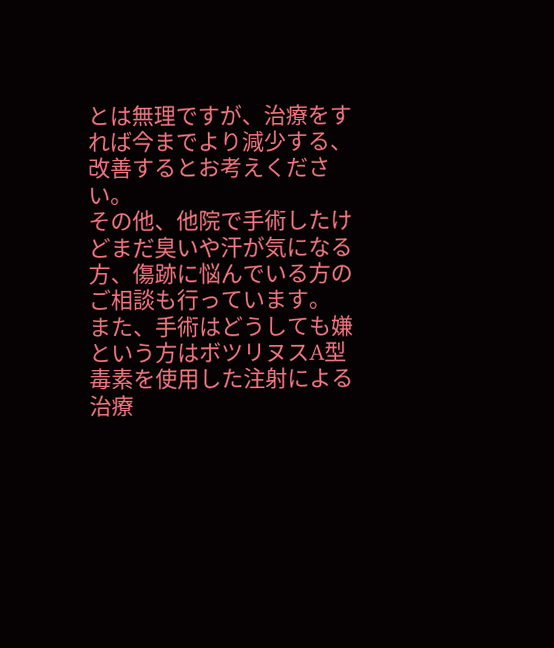とは無理ですが、治療をすれば今までより減少する、改善するとお考えください。
その他、他院で手術したけどまだ臭いや汗が気になる方、傷跡に悩んでいる方のご相談も行っています。
また、手術はどうしても嫌という方はボツリヌスA型毒素を使用した注射による治療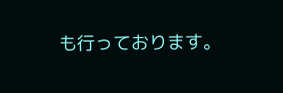も行っております。